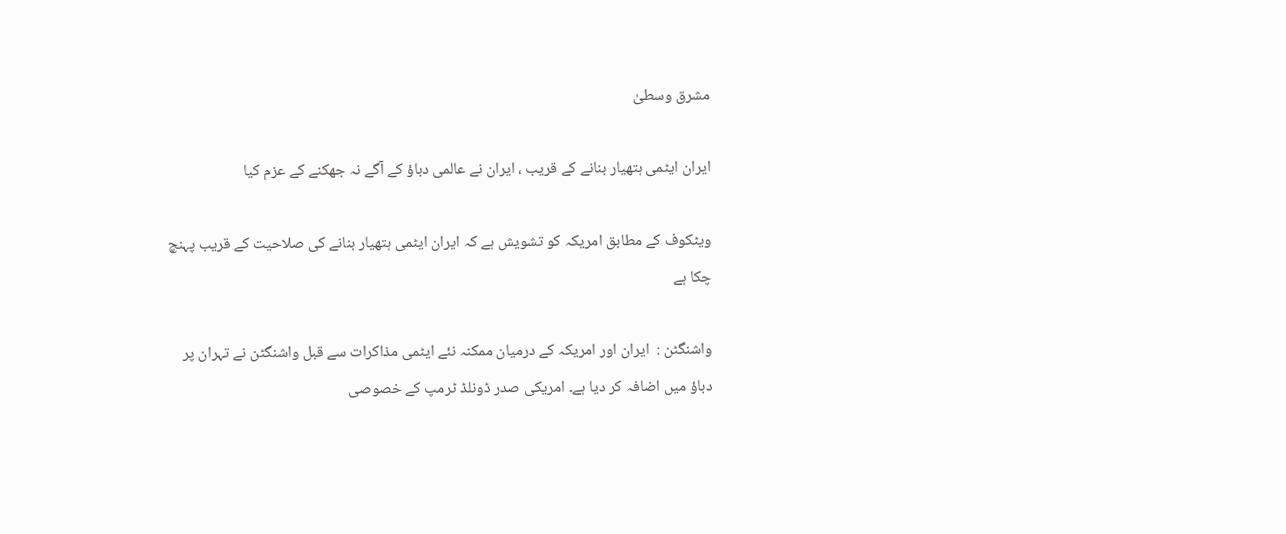مشرق وسطیٰ

ایران ایٹمی ہتھیار بنانے کے قریب ، ایران نے عالمی دباؤ کے آگے نہ جھکنے کے عزم کیا

ویٹکوف کے مطابق امریکہ کو تشویش ہے کہ ایران ایٹمی ہتھیار بنانے کی صلاحیت کے قریب پہنچ چکا ہے

واشنگٹن :  ایران اور امریکہ کے درمیان ممکنہ نئے ایٹمی مذاکرات سے قبل واشنگٹن نے تہران پر دباؤ میں اضافہ کر دیا ہے۔ امریکی صدر ڈونلڈ ٹرمپ کے خصوصی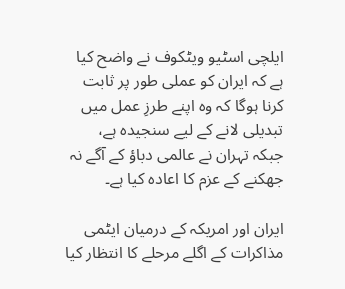ایلچی اسٹیو ویٹکوف نے واضح کیا ہے کہ ایران کو عملی طور پر ثابت کرنا ہوگا کہ وہ اپنے طرزِ عمل میں تبدیلی لانے کے لیے سنجیدہ ہے، جبکہ تہران نے عالمی دباؤ کے آگے نہ جھکنے کے عزم کا اعادہ کیا ہے۔

ایران اور امریکہ کے درمیان ایٹمی مذاکرات کے اگلے مرحلے کا انتظار کیا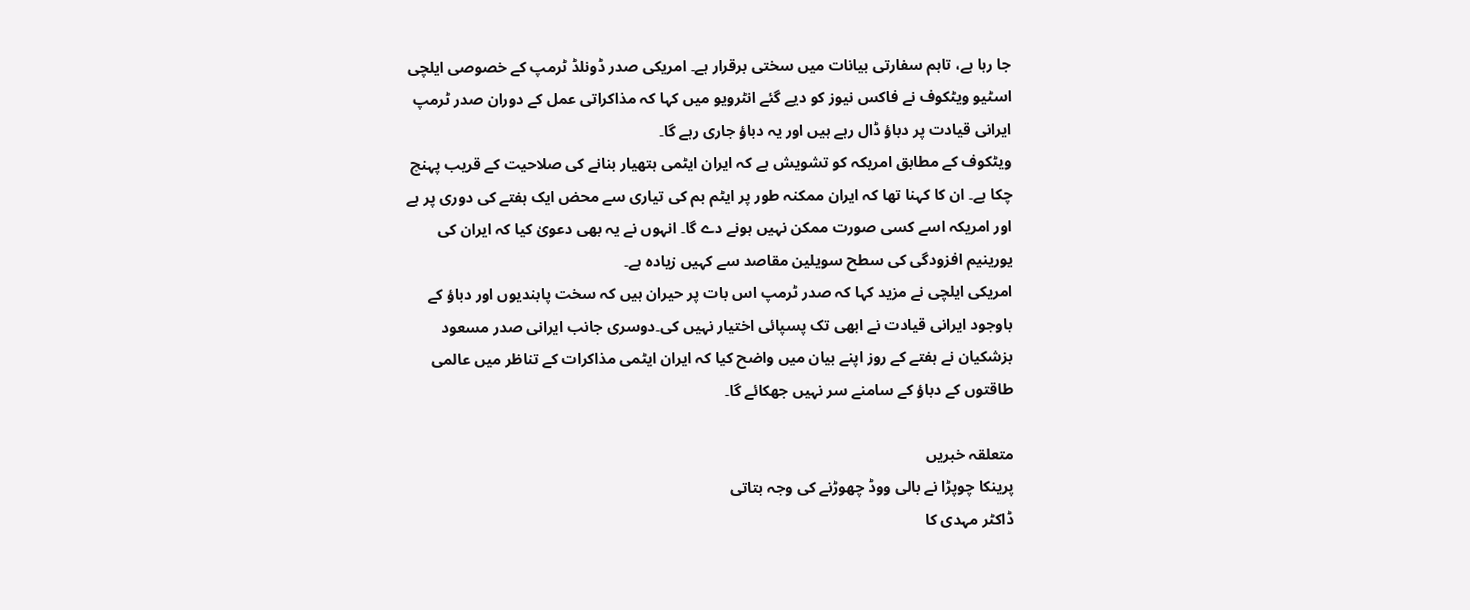جا رہا ہے، تاہم سفارتی بیانات میں سختی برقرار ہے۔ امریکی صدر ڈونلڈ ٹرمپ کے خصوصی ایلچی اسٹیو ویٹکوف نے فاکس نیوز کو دیے گئے انٹرویو میں کہا کہ مذاکراتی عمل کے دوران صدر ٹرمپ ایرانی قیادت پر دباؤ ڈال رہے ہیں اور یہ دباؤ جاری رہے گا۔
ویٹکوف کے مطابق امریکہ کو تشویش ہے کہ ایران ایٹمی ہتھیار بنانے کی صلاحیت کے قریب پہنچ چکا ہے۔ ان کا کہنا تھا کہ ایران ممکنہ طور پر ایٹم بم کی تیاری سے محض ایک ہفتے کی دوری پر ہے اور امریکہ اسے کسی صورت ممکن نہیں ہونے دے گا۔ انہوں نے یہ بھی دعویٰ کیا کہ ایران کی یورینیم افزودگی کی سطح سویلین مقاصد سے کہیں زیادہ ہے۔
امریکی ایلچی نے مزید کہا کہ صدر ٹرمپ اس بات پر حیران ہیں کہ سخت پابندیوں اور دباؤ کے باوجود ایرانی قیادت نے ابھی تک پسپائی اختیار نہیں کی۔دوسری جانب ایرانی صدر مسعود بزشکیان نے ہفتے کے روز اپنے بیان میں واضح کیا کہ ایران ایٹمی مذاکرات کے تناظر میں عالمی طاقتوں کے دباؤ کے سامنے سر نہیں جھکائے گا۔

متعلقہ خبریں
پرینکا چوپڑا نے بالی ووڈ چھوڑنے کی وجہ بتاتی
ڈاکٹر مہدی کا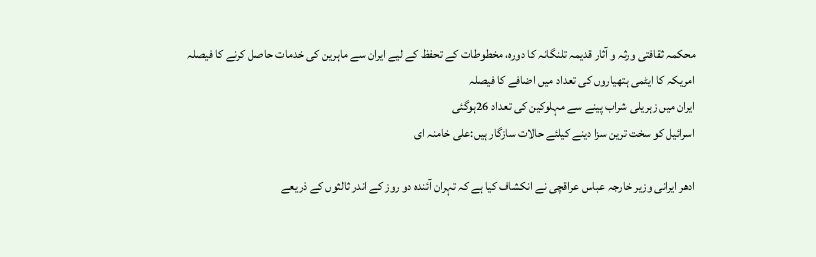محکمہ ثقافتی ورثہ و آثار قدیمہ تلنگانہ کا دورہ، مخطوطات کے تحفظ کے لیے ایران سے ماہرین کی خدمات حاصل کرنے کا فیصلہ
امریکہ کا ایٹمی ہتھیاروں کی تعداد میں اضافے کا فیصلہ
ایران میں زہریلی شراب پینے سے مہلوکین کی تعداد 26ہوگئی
اسرائیل کو سخت ترین سزا دینے كیلئے حالات سازگار ہیں:علی خامنہ ای

ادھر ایرانی وزیر خارجہ عباس عراقچی نے انکشاف کیا ہے کہ تہران آئندہ دو روز کے اندر ثالثوں کے ذریعے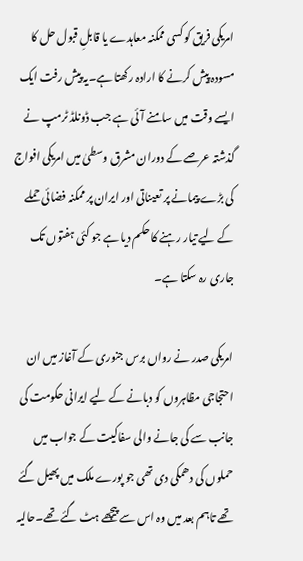امریکی فریق کو کسی ممکنہ معاہدے یا قابلِ قبول حل کا مسودہ پیش کرنے کا ارادہ رکھتا ہے۔یہ پیش رفت ایک ایسے وقت میں سامنے آئی ہے جب ڈونلڈ ٹرمپ نے گذشتہ عرصے کے دوران مشرق وسطیٰ میں امریکی افواج کی بڑے پیمانے پر تعیناتی اور ایران پر ممکنہ فضائی حملے کے لیے تیار رہنے کا حکم دیا ہے جو کئی ہفتوں تک جاری رہ سکتا ہے۔

امریکی صدر نے رواں برس جنوری کے آغاز میں ان احتجاجی مظاہروں کو دبانے کے لیے ایرانی حکومت کی جانب سے کی جانے والی سفاکیت کے جواب میں حملوں کی دھمکی دی تھی جو پورے ملک میں پھیل گئے تھے تاہم بعد میں وہ اس سے پیچھے ہٹ گئے تھے۔حالیہ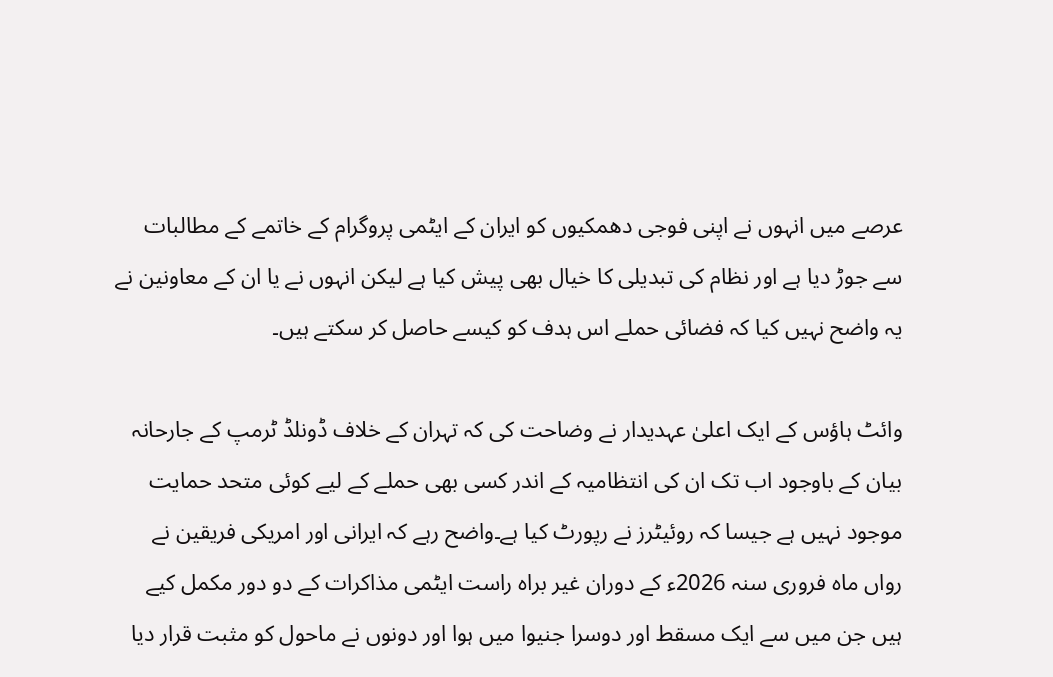عرصے میں انہوں نے اپنی فوجی دھمکیوں کو ایران کے ایٹمی پروگرام کے خاتمے کے مطالبات سے جوڑ دیا ہے اور نظام کی تبدیلی کا خیال بھی پیش کیا ہے لیکن انہوں نے یا ان کے معاونین نے یہ واضح نہیں کیا کہ فضائی حملے اس ہدف کو کیسے حاصل کر سکتے ہیں۔

وائٹ ہاؤس کے ایک اعلیٰ عہدیدار نے وضاحت کی کہ تہران کے خلاف ڈونلڈ ٹرمپ کے جارحانہ بیان کے باوجود اب تک ان کی انتظامیہ کے اندر کسی بھی حملے کے لیے کوئی متحد حمایت موجود نہیں ہے جیسا کہ روئیٹرز نے رپورٹ کیا ہے۔واضح رہے کہ ایرانی اور امریکی فریقین نے رواں ماہ فروری سنہ 2026ء کے دوران غیر براہ راست ایٹمی مذاکرات کے دو دور مکمل کیے ہیں جن میں سے ایک مسقط اور دوسرا جنیوا میں ہوا اور دونوں نے ماحول کو مثبت قرار دیا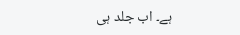ہے۔ اب جلد ہی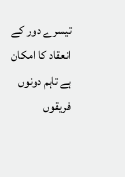تیسرے دور کے انعقاد کا امکان ہے تاہم دونوں فریقوں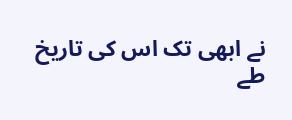نے ابھی تک اس کی تاریخ طے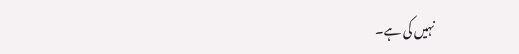نہیں کی ہے۔